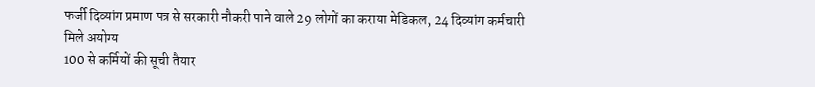फर्जी दिव्यांग प्रमाण पत्र से सरकारी नौकरी पाने वाले 29 लोगों का कराया मेडिकल, 24 दिव्यांग कर्मचारी मिले अयोग्य
100 से कर्मियों की सूची तैयार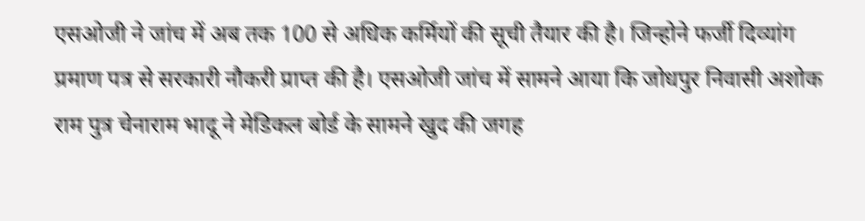एसओजी ने जांच में अब तक 100 से अधिक कर्मियों की सूची तैयार की है। जिन्होने फर्जी दिव्यांग प्रमाण पत्र से सरकारी नौकरी प्राप्त की है। एसओजी जांच में सामने आया कि जोधपुर निवासी अशोक राम पुत्र चेनाराम भादू ने मेडिकल बोर्ड के सामने खुद की जगह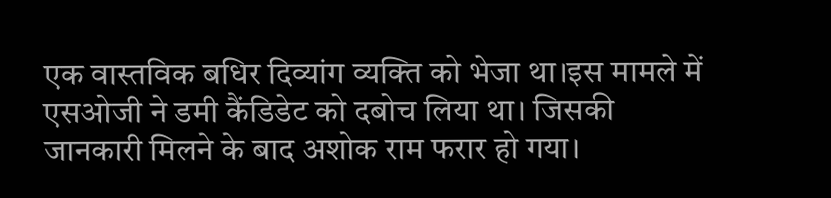एक वास्तविक बधिर दिव्यांग व्यक्ति को भेजा था।इस मामले में एसओजी ने डमी कैंडिडेट को दबोच लिया था। जिसकी जानकारी मिलने के बाद अशोक राम फरार हो गया।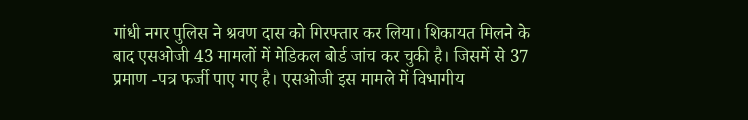गांधी नगर पुलिस ने श्रवण दास को गिरफ्तार कर लिया। शिकायत मिलने के बाद एसओजी 43 मामलों में मेडिकल बोर्ड जांच कर चुकी है। जिसमें से 37 प्रमाण -पत्र फर्जी पाए गए है। एसओजी इस मामले में विभागीय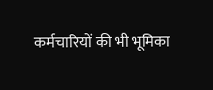कर्मचारियों की भी भूमिका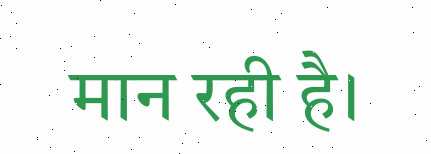मान रही है।